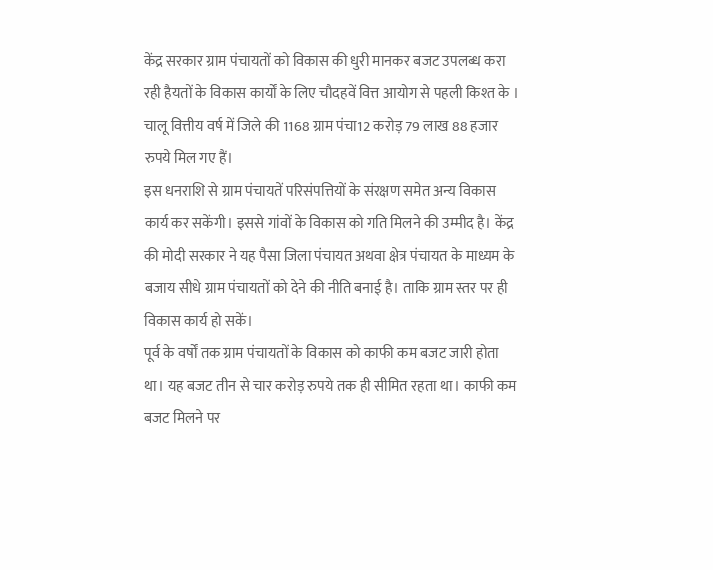केंद्र सरकार ग्राम पंचायतों को विकास की धुरी मानकर बजट उपलब्ध करा रही हैयतों के विकास कार्यों के लिए चौदहवें वित्त आयोग से पहली किश्त के । चालू वित्तीय वर्ष में जिले की 1168 ग्राम पंचा12 करोड़ 79 लाख 88 हजार रुपये मिल गए हैं।
इस धनराशि से ग्राम पंचायतें परिसंपत्तियों के संरक्षण समेत अन्य विकास कार्य कर सकेंगी। इससे गांवों के विकास को गति मिलने की उम्मीद है। केंद्र की मोदी सरकार ने यह पैसा जिला पंचायत अथवा क्षेत्र पंचायत के माध्यम के बजाय सीधे ग्राम पंचायतों को देने की नीति बनाई है। ताकि ग्राम स्तर पर ही विकास कार्य हो सकें।
पूर्व के वर्षों तक ग्राम पंचायतों के विकास को काफी कम बजट जारी होता था। यह बजट तीन से चार करोड़ रुपये तक ही सीमित रहता था। काफी कम बजट मिलने पर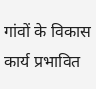गांवों के विकास कार्य प्रभावित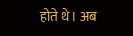होते थे। अब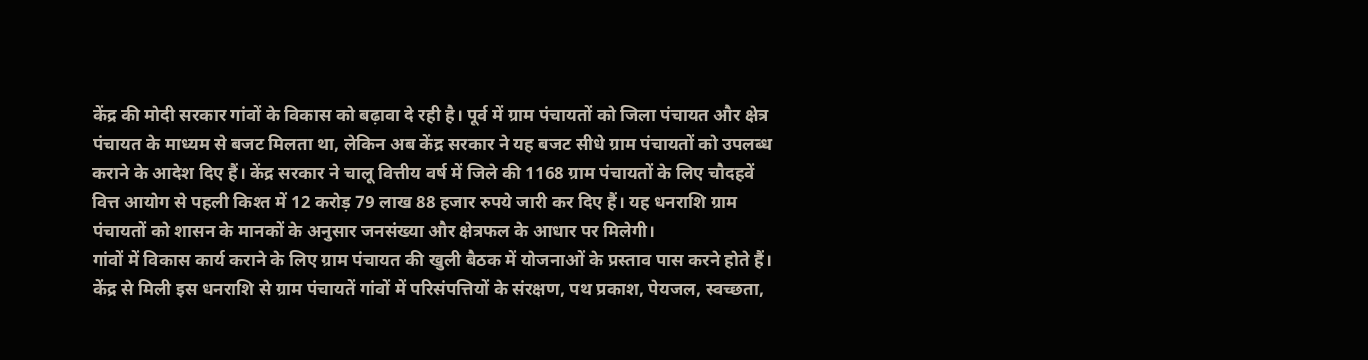केंद्र की मोदी सरकार गांवों के विकास को बढ़ावा दे रही है। पूर्व में ग्राम पंचायतों को जिला पंचायत और क्षेत्र पंचायत के माध्यम से बजट मिलता था, लेकिन अब केंद्र सरकार ने यह बजट सीधे ग्राम पंचायतों को उपलब्ध कराने के आदेश दिए हैं। केंद्र सरकार ने चालू वित्तीय वर्ष में जिले की 1168 ग्राम पंचायतों के लिए चौदहवें वित्त आयोग से पहली किश्त में 12 करोड़ 79 लाख 88 हजार रुपये जारी कर दिए हैं। यह धनराशि ग्राम पंचायतों को शासन के मानकों के अनुसार जनसंख्या और क्षेत्रफल के आधार पर मिलेगी।
गांवों में विकास कार्य कराने के लिए ग्राम पंचायत की खुली बैठक में योजनाओं के प्रस्ताव पास करने होते हैं। केंद्र से मिली इस धनराशि से ग्राम पंचायतें गांवों में परिसंपत्तियों के संरक्षण, पथ प्रकाश, पेयजल, स्वच्छता,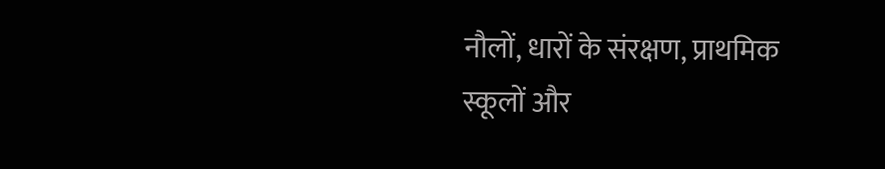नौलों, धारों के संरक्षण, प्राथमिक स्कूलों और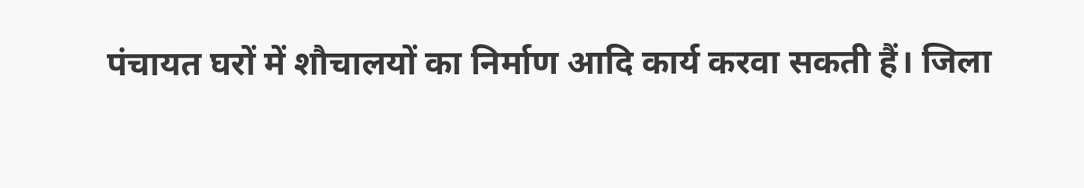पंचायत घरों में शौचालयों का निर्माण आदि कार्य करवा सकती हैं। जिला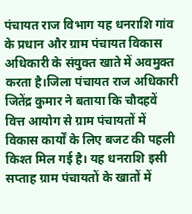पंचायत राज विभाग यह धनराशि गांव के प्रधान और ग्राम पंचायत विकास अधिकारी के संयुक्त खाते में अवमुक्त करता है।जिला पंचायत राज अधिकारी जितेंद्र कुमार ने बताया कि चौदहवें वित्त आयोग से ग्राम पंचायतों में विकास कार्यों के लिए बजट की पहली किश्त मिल गई है। यह धनराशि इसी सप्ताह ग्राम पंचायतों के खातों में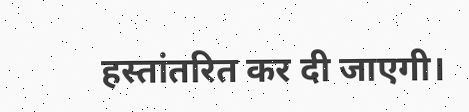हस्तांतरित कर दी जाएगी।